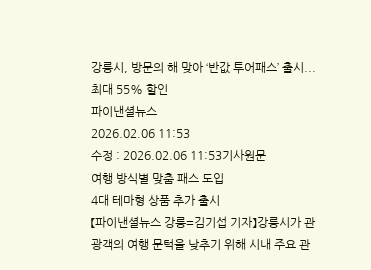강릉시, 방문의 해 맞아 ‘반값 투어패스’ 출시...최대 55% 할인
파이낸셜뉴스
2026.02.06 11:53
수정 : 2026.02.06 11:53기사원문
여행 방식별 맞춤 패스 도입
4대 테마형 상품 추가 출시
【파이낸셜뉴스 강릉=김기섭 기자】강릉시가 관광객의 여행 문턱을 낮추기 위해 시내 주요 관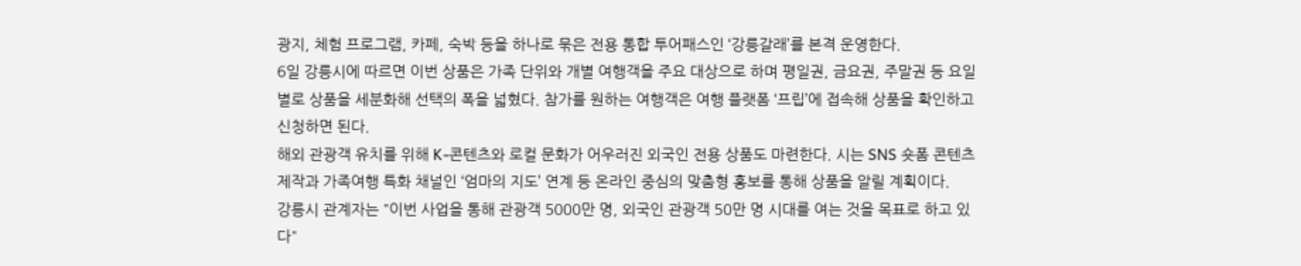광지, 체험 프로그램, 카페, 숙박 등을 하나로 묶은 전용 통합 투어패스인 ‘강릉갈래’를 본격 운영한다.
6일 강릉시에 따르면 이번 상품은 가족 단위와 개별 여행객을 주요 대상으로 하며 평일권, 금요권, 주말권 등 요일별로 상품을 세분화해 선택의 폭을 넓혔다. 참가를 원하는 여행객은 여행 플랫폼 ‘프립’에 접속해 상품을 확인하고 신청하면 된다.
해외 관광객 유치를 위해 K-콘텐츠와 로컬 문화가 어우러진 외국인 전용 상품도 마련한다. 시는 SNS 숏폼 콘텐츠 제작과 가족여행 특화 채널인 ‘엄마의 지도’ 연계 등 온라인 중심의 맞춤형 홍보를 통해 상품을 알릴 계획이다.
강릉시 관계자는 "이번 사업을 통해 관광객 5000만 명, 외국인 관광객 50만 명 시대를 여는 것을 목표로 하고 있다"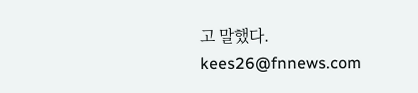고 말했다.
kees26@fnnews.com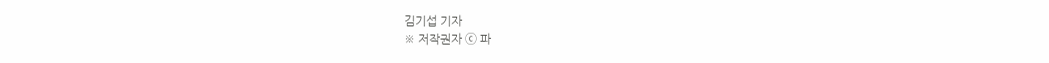김기섭 기자
※ 저작권자 ⓒ 파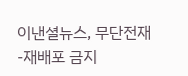이낸셜뉴스, 무단전재-재배포 금지